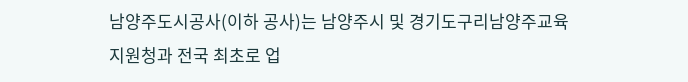남양주도시공사(이하 공사)는 남양주시 및 경기도구리남양주교육지원청과 전국 최초로 업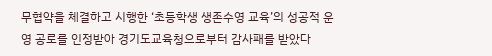무협약을 체결하고 시행한 ‘초등학생 생존수영 교육’의 성공적 운영 공로를 인정받아 경기도교육청으로부터 감사패를 받았다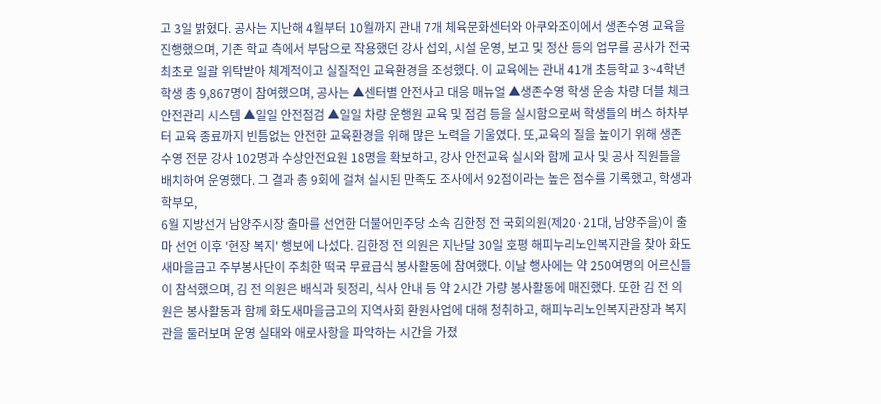고 3일 밝혔다. 공사는 지난해 4월부터 10월까지 관내 7개 체육문화센터와 아쿠와조이에서 생존수영 교육을 진행했으며, 기존 학교 측에서 부담으로 작용했던 강사 섭외, 시설 운영, 보고 및 정산 등의 업무를 공사가 전국 최초로 일괄 위탁받아 체계적이고 실질적인 교육환경을 조성했다. 이 교육에는 관내 41개 초등학교 3~4학년 학생 총 9,867명이 참여했으며, 공사는 ▲센터별 안전사고 대응 매뉴얼 ▲생존수영 학생 운송 차량 더블 체크 안전관리 시스템 ▲일일 안전점검 ▲일일 차량 운행원 교육 및 점검 등을 실시함으로써 학생들의 버스 하차부터 교육 종료까지 빈틈없는 안전한 교육환경을 위해 많은 노력을 기울였다. 또,교육의 질을 높이기 위해 생존수영 전문 강사 102명과 수상안전요원 18명을 확보하고, 강사 안전교육 실시와 함께 교사 및 공사 직원들을 배치하여 운영했다. 그 결과 총 9회에 걸쳐 실시된 만족도 조사에서 92점이라는 높은 점수를 기록했고, 학생과 학부모,
6월 지방선거 남양주시장 출마를 선언한 더불어민주당 소속 김한정 전 국회의원(제20·21대, 남양주을)이 출마 선언 이후 '현장 복지' 행보에 나섰다. 김한정 전 의원은 지난달 30일 호평 해피누리노인복지관을 찾아 화도새마을금고 주부봉사단이 주최한 떡국 무료급식 봉사활동에 참여했다. 이날 행사에는 약 250여명의 어르신들이 참석했으며, 김 전 의원은 배식과 뒷정리, 식사 안내 등 약 2시간 가량 봉사활동에 매진했다. 또한 김 전 의원은 봉사활동과 함께 화도새마을금고의 지역사회 환원사업에 대해 청취하고, 해피누리노인복지관장과 복지관을 둘러보며 운영 실태와 애로사항을 파악하는 시간을 가졌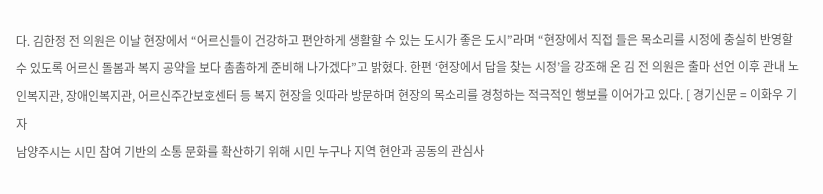다. 김한정 전 의원은 이날 현장에서 “어르신들이 건강하고 편안하게 생활할 수 있는 도시가 좋은 도시”라며 “현장에서 직접 들은 목소리를 시정에 충실히 반영할 수 있도록 어르신 돌봄과 복지 공약을 보다 촘촘하게 준비해 나가겠다”고 밝혔다. 한편 ‘현장에서 답을 찾는 시정’을 강조해 온 김 전 의원은 출마 선언 이후 관내 노인복지관, 장애인복지관, 어르신주간보호센터 등 복지 현장을 잇따라 방문하며 현장의 목소리를 경청하는 적극적인 행보를 이어가고 있다. [ 경기신문 = 이화우 기자
남양주시는 시민 참여 기반의 소통 문화를 확산하기 위해 시민 누구나 지역 현안과 공동의 관심사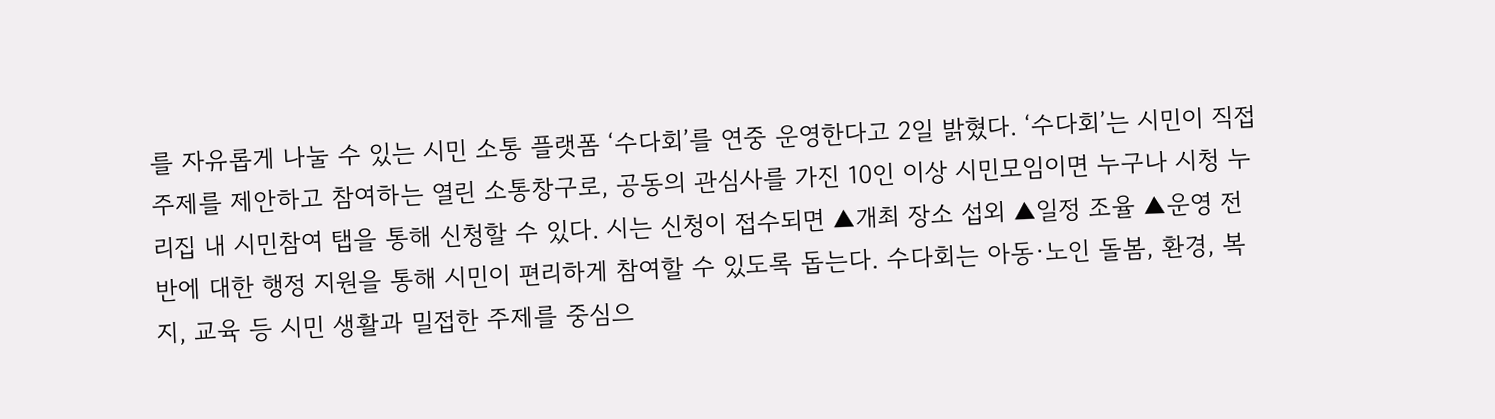를 자유롭게 나눌 수 있는 시민 소통 플랫폼 ‘수다회’를 연중 운영한다고 2일 밝혔다. ‘수다회’는 시민이 직접 주제를 제안하고 참여하는 열린 소통창구로, 공동의 관심사를 가진 10인 이상 시민모임이면 누구나 시청 누리집 내 시민참여 탭을 통해 신청할 수 있다. 시는 신청이 접수되면 ▲개최 장소 섭외 ▲일정 조율 ▲운영 전반에 대한 행정 지원을 통해 시민이 편리하게 참여할 수 있도록 돕는다. 수다회는 아동·노인 돌봄, 환경, 복지, 교육 등 시민 생활과 밀접한 주제를 중심으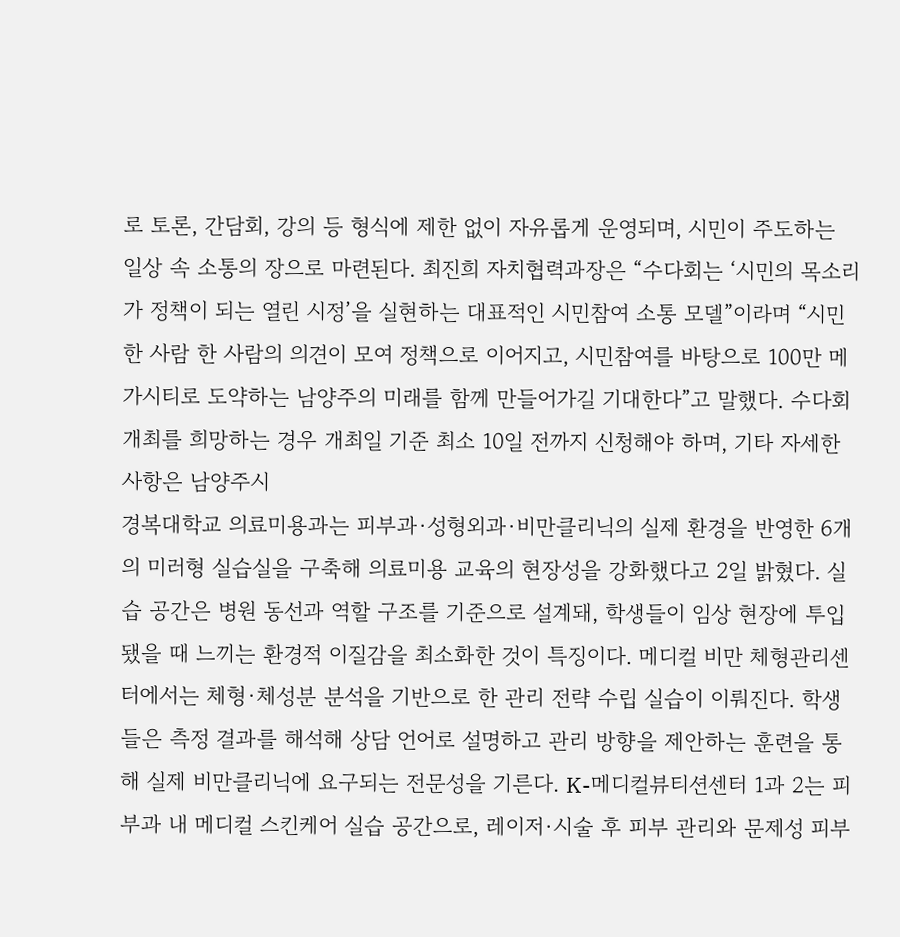로 토론, 간담회, 강의 등 형식에 제한 없이 자유롭게 운영되며, 시민이 주도하는 일상 속 소통의 장으로 마련된다. 최진희 자치협력과장은 “수다회는 ‘시민의 목소리가 정책이 되는 열린 시정’을 실현하는 대표적인 시민참여 소통 모델”이라며 “시민 한 사람 한 사람의 의견이 모여 정책으로 이어지고, 시민참여를 바탕으로 100만 메가시티로 도약하는 남양주의 미래를 함께 만들어가길 기대한다”고 말했다. 수다회 개최를 희망하는 경우 개최일 기준 최소 10일 전까지 신청해야 하며, 기타 자세한 사항은 남양주시
경복대학교 의료미용과는 피부과·성형외과·비만클리닉의 실제 환경을 반영한 6개의 미러형 실습실을 구축해 의료미용 교육의 현장성을 강화했다고 2일 밝혔다. 실습 공간은 병원 동선과 역할 구조를 기준으로 설계돼, 학생들이 임상 현장에 투입됐을 때 느끼는 환경적 이질감을 최소화한 것이 특징이다. 메디컬 비만 체형관리센터에서는 체형·체성분 분석을 기반으로 한 관리 전략 수립 실습이 이뤄진다. 학생들은 측정 결과를 해석해 상담 언어로 설명하고 관리 방향을 제안하는 훈련을 통해 실제 비만클리닉에 요구되는 전문성을 기른다. K-메디컬뷰티션센터 1과 2는 피부과 내 메디컬 스킨케어 실습 공간으로, 레이저·시술 후 피부 관리와 문제성 피부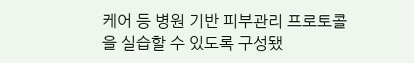케어 등 병원 기반 피부관리 프로토콜을 실습할 수 있도록 구성됐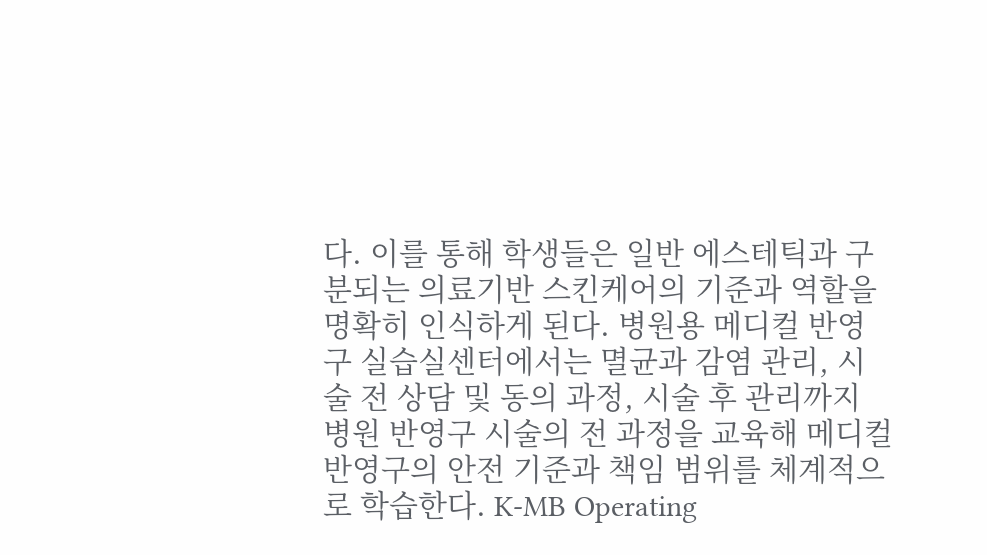다. 이를 통해 학생들은 일반 에스테틱과 구분되는 의료기반 스킨케어의 기준과 역할을 명확히 인식하게 된다. 병원용 메디컬 반영구 실습실센터에서는 멸균과 감염 관리, 시술 전 상담 및 동의 과정, 시술 후 관리까지 병원 반영구 시술의 전 과정을 교육해 메디컬 반영구의 안전 기준과 책임 범위를 체계적으로 학습한다. K-MB Operating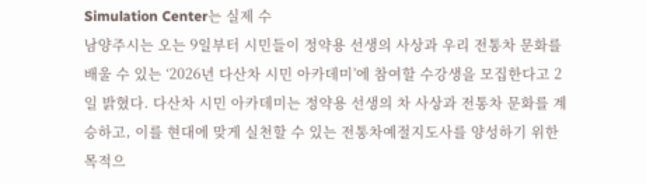Simulation Center는 실제 수
남양주시는 오는 9일부터 시민들이 정약용 선생의 사상과 우리 전통차 문화를 배울 수 있는 ‘2026년 다산차 시민 아카데미’에 참여할 수강생을 모집한다고 2일 밝혔다. 다산차 시민 아카데미는 정약용 선생의 차 사상과 전통차 문화를 계승하고, 이를 현대에 맞게 실천할 수 있는 전통차예절지도사를 양성하기 위한 목적으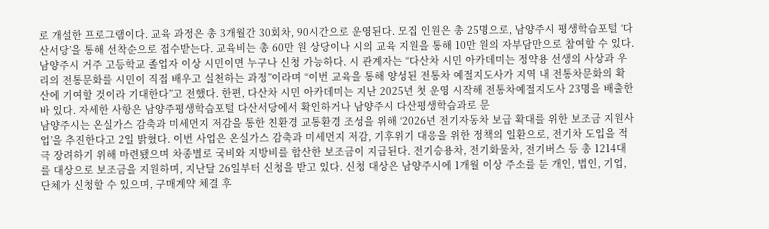로 개설한 프로그램이다. 교육 과정은 총 3개월간 30회차, 90시간으로 운영된다. 모집 인원은 총 25명으로, 남양주시 평생학습포털 ‘다산서당’을 통해 선착순으로 접수받는다. 교육비는 총 60만 원 상당이나 시의 교육 지원을 통해 10만 원의 자부담만으로 참여할 수 있다. 남양주시 거주 고등학교 졸업자 이상 시민이면 누구나 신청 가능하다. 시 관계자는 “다산차 시민 아카데미는 정약용 선생의 사상과 우리의 전통문화를 시민이 직접 배우고 실천하는 과정”이라며 “이번 교육을 통해 양성된 전통차 예절지도사가 지역 내 전통차문화의 확산에 기여할 것이라 기대한다”고 전했다. 한편, 다산차 시민 아카데미는 지난 2025년 첫 운영 시작해 전통차예절지도사 23명을 배출한 바 있다. 자세한 사항은 남양주평생학습포털 다산서당에서 확인하거나 남양주시 다산평생학습과로 문
남양주시는 온실가스 감축과 미세먼지 저감을 통한 친환경 교통환경 조성을 위해 ‘2026년 전기자동차 보급 확대를 위한 보조금 지원사업’을 추진한다고 2일 밝혔다. 이번 사업은 온실가스 감축과 미세먼지 저감, 기후위기 대응을 위한 정책의 일환으로, 전기차 도입을 적극 장려하기 위해 마련됐으며 차종별로 국비와 지방비를 합산한 보조금이 지급된다. 전기승용차, 전기화물차, 전기버스 등 총 1214대를 대상으로 보조금을 지원하며, 지난달 26일부터 신청을 받고 있다. 신청 대상은 남양주시에 1개월 이상 주소를 둔 개인, 법인, 기업, 단체가 신청할 수 있으며, 구매계약 체결 후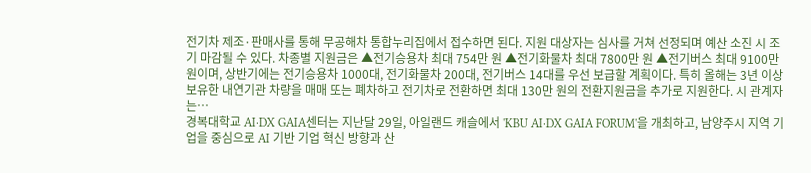전기차 제조·판매사를 통해 무공해차 통합누리집에서 접수하면 된다. 지원 대상자는 심사를 거쳐 선정되며 예산 소진 시 조기 마감될 수 있다. 차종별 지원금은 ▲전기승용차 최대 754만 원 ▲전기화물차 최대 7800만 원 ▲전기버스 최대 9100만 원이며, 상반기에는 전기승용차 1000대, 전기화물차 200대, 전기버스 14대를 우선 보급할 계획이다. 특히 올해는 3년 이상 보유한 내연기관 차량을 매매 또는 폐차하고 전기차로 전환하면 최대 130만 원의 전환지원금을 추가로 지원한다. 시 관계자는…
경복대학교 AI·DX GAIA센터는 지난달 29일, 아일랜드 캐슬에서 'KBU AI·DX GAIA FORUM'을 개최하고, 남양주시 지역 기업을 중심으로 AI 기반 기업 혁신 방향과 산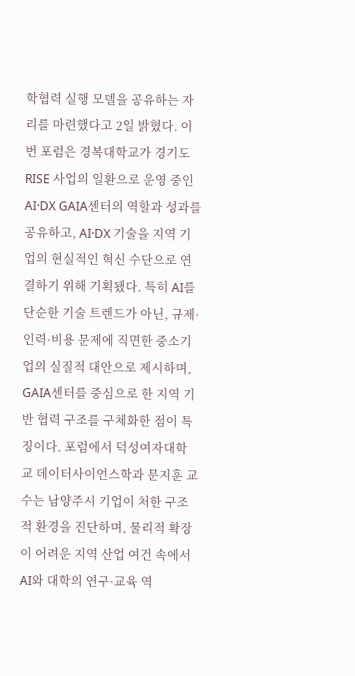학협력 실행 모델을 공유하는 자리를 마련했다고 2일 밝혔다. 이번 포럼은 경복대학교가 경기도 RISE 사업의 일환으로 운영 중인 AI·DX GAIA센터의 역할과 성과를 공유하고, AI·DX 기술을 지역 기업의 현실적인 혁신 수단으로 연결하기 위해 기획됐다. 특히 AI를 단순한 기술 트렌드가 아닌, 규제·인력·비용 문제에 직면한 중소기업의 실질적 대안으로 제시하며, GAIA센터를 중심으로 한 지역 기반 협력 구조를 구체화한 점이 특징이다. 포럼에서 덕성여자대학교 데이터사이언스학과 문지훈 교수는 남양주시 기업이 처한 구조적 환경을 진단하며, 물리적 확장이 어려운 지역 산업 여건 속에서 AI와 대학의 연구·교육 역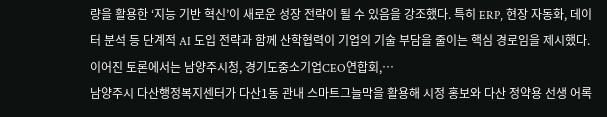량을 활용한 ‘지능 기반 혁신’이 새로운 성장 전략이 될 수 있음을 강조했다. 특히 ERP, 현장 자동화, 데이터 분석 등 단계적 AI 도입 전략과 함께 산학협력이 기업의 기술 부담을 줄이는 핵심 경로임을 제시했다. 이어진 토론에서는 남양주시청, 경기도중소기업CEO연합회,…
남양주시 다산행정복지센터가 다산1동 관내 스마트그늘막을 활용해 시정 홍보와 다산 정약용 선생 어록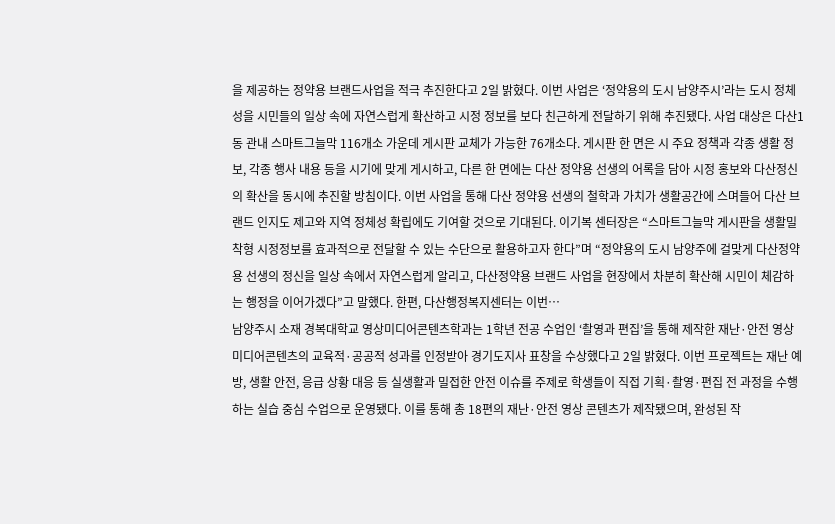을 제공하는 정약용 브랜드사업을 적극 추진한다고 2일 밝혔다. 이번 사업은 ‘정약용의 도시 남양주시’라는 도시 정체성을 시민들의 일상 속에 자연스럽게 확산하고 시정 정보를 보다 친근하게 전달하기 위해 추진됐다. 사업 대상은 다산1동 관내 스마트그늘막 116개소 가운데 게시판 교체가 가능한 76개소다. 게시판 한 면은 시 주요 정책과 각종 생활 정보, 각종 행사 내용 등을 시기에 맞게 게시하고, 다른 한 면에는 다산 정약용 선생의 어록을 담아 시정 홍보와 다산정신의 확산을 동시에 추진할 방침이다. 이번 사업을 통해 다산 정약용 선생의 철학과 가치가 생활공간에 스며들어 다산 브랜드 인지도 제고와 지역 정체성 확립에도 기여할 것으로 기대된다. 이기복 센터장은 “스마트그늘막 게시판을 생활밀착형 시정정보를 효과적으로 전달할 수 있는 수단으로 활용하고자 한다”며 “정약용의 도시 남양주에 걸맞게 다산정약용 선생의 정신을 일상 속에서 자연스럽게 알리고, 다산정약용 브랜드 사업을 현장에서 차분히 확산해 시민이 체감하는 행정을 이어가겠다”고 말했다. 한편, 다산행정복지센터는 이번…
남양주시 소재 경복대학교 영상미디어콘텐츠학과는 1학년 전공 수업인 ‘촬영과 편집’을 통해 제작한 재난·안전 영상미디어콘텐츠의 교육적·공공적 성과를 인정받아 경기도지사 표창을 수상했다고 2일 밝혔다. 이번 프로젝트는 재난 예방, 생활 안전, 응급 상황 대응 등 실생활과 밀접한 안전 이슈를 주제로 학생들이 직접 기획·촬영·편집 전 과정을 수행하는 실습 중심 수업으로 운영됐다. 이를 통해 총 18편의 재난·안전 영상 콘텐츠가 제작됐으며, 완성된 작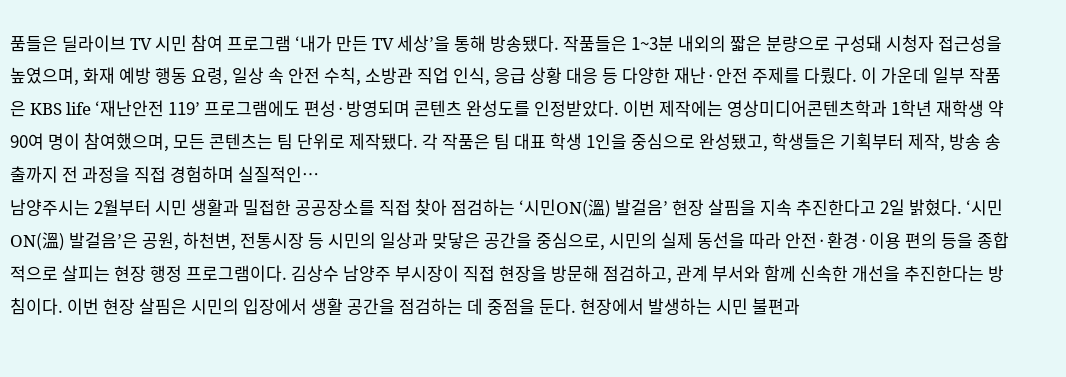품들은 딜라이브 TV 시민 참여 프로그램 ‘내가 만든 TV 세상’을 통해 방송됐다. 작품들은 1~3분 내외의 짧은 분량으로 구성돼 시청자 접근성을 높였으며, 화재 예방 행동 요령, 일상 속 안전 수칙, 소방관 직업 인식, 응급 상황 대응 등 다양한 재난·안전 주제를 다뤘다. 이 가운데 일부 작품은 KBS life ‘재난안전 119’ 프로그램에도 편성·방영되며 콘텐츠 완성도를 인정받았다. 이번 제작에는 영상미디어콘텐츠학과 1학년 재학생 약 90여 명이 참여했으며, 모든 콘텐츠는 팀 단위로 제작됐다. 각 작품은 팀 대표 학생 1인을 중심으로 완성됐고, 학생들은 기획부터 제작, 방송 송출까지 전 과정을 직접 경험하며 실질적인…
남양주시는 2월부터 시민 생활과 밀접한 공공장소를 직접 찾아 점검하는 ‘시민ON(溫) 발걸음’ 현장 살핌을 지속 추진한다고 2일 밝혔다. ‘시민ON(溫) 발걸음’은 공원, 하천변, 전통시장 등 시민의 일상과 맞닿은 공간을 중심으로, 시민의 실제 동선을 따라 안전·환경·이용 편의 등을 종합적으로 살피는 현장 행정 프로그램이다. 김상수 남양주 부시장이 직접 현장을 방문해 점검하고, 관계 부서와 함께 신속한 개선을 추진한다는 방침이다. 이번 현장 살핌은 시민의 입장에서 생활 공간을 점검하는 데 중점을 둔다. 현장에서 발생하는 시민 불편과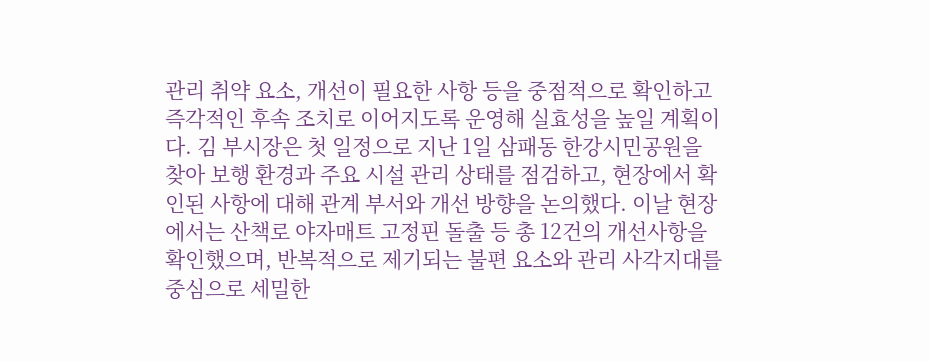관리 취약 요소, 개선이 필요한 사항 등을 중점적으로 확인하고 즉각적인 후속 조치로 이어지도록 운영해 실효성을 높일 계획이다. 김 부시장은 첫 일정으로 지난 1일 삼패동 한강시민공원을 찾아 보행 환경과 주요 시설 관리 상태를 점검하고, 현장에서 확인된 사항에 대해 관계 부서와 개선 방향을 논의했다. 이날 현장에서는 산책로 야자매트 고정핀 돌출 등 총 12건의 개선사항을 확인했으며, 반복적으로 제기되는 불편 요소와 관리 사각지대를 중심으로 세밀한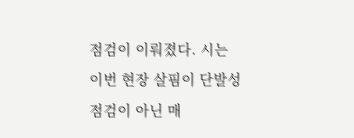점검이 이뤄졌다. 시는 이번 현장 살핌이 단발성 점검이 아닌 매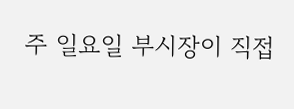주 일요일 부시장이 직접